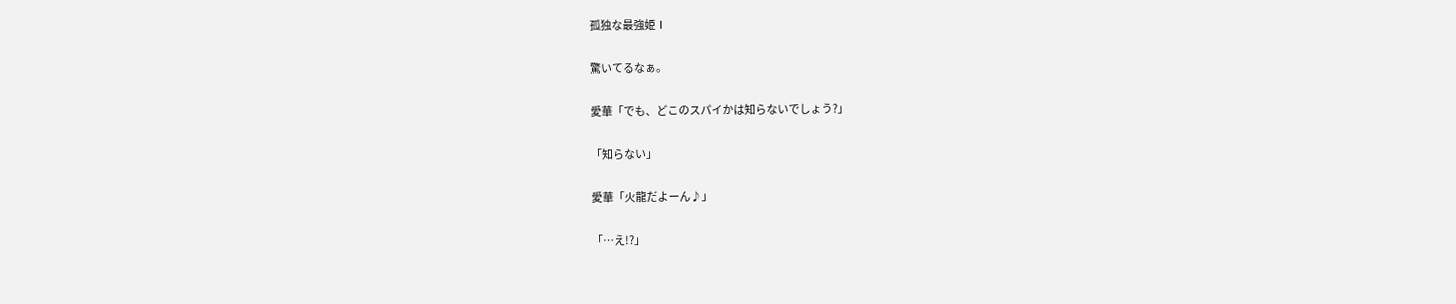孤独な最強姫Ⅰ

驚いてるなぁ。

愛華「でも、どこのスパイかは知らないでしょう?」

「知らない」

愛華「火龍だよーん♪」

「…え!?」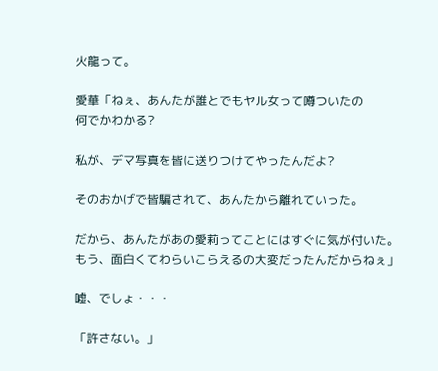火龍って。

愛華「ねぇ、あんたが誰とでもヤル女って噂ついたの
何でかわかる?

私が、デマ写真を皆に送りつけてやったんだよ?

そのおかげで皆騙されて、あんたから離れていった。

だから、あんたがあの愛莉ってことにはすぐに気が付いた。
もう、面白くてわらいこらえるの大変だったんだからねぇ」

嘘、でしょ・・・

「許さない。」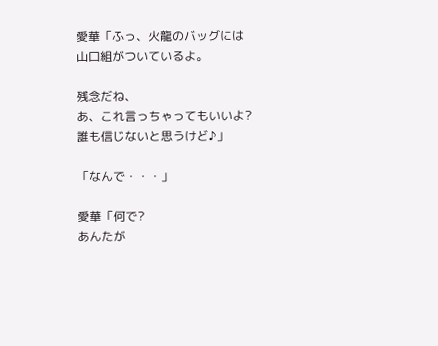愛華「ふっ、火龍のバッグには
山口組がついているよ。

残念だね、
あ、これ言っちゃってもいいよ?
誰も信じないと思うけど♪」

「なんで・・・」

愛華「何で?
あんたが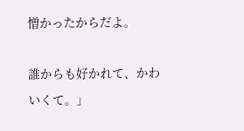憎かったからだよ。

誰からも好かれて、かわいくて。」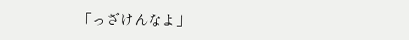「っざけんなよ」